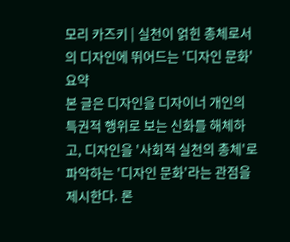모리 카즈키 | 실천이 얽힌 총체로서의 디자인에 뛰어드는 '디자인 문화'
요약
본 글은 디자인을 디자이너 개인의 특권적 행위로 보는 신화를 해체하고, 디자인을 '사회적 실천의 총체'로 파악하는 '디자인 문화'라는 관점을 제시한다. 론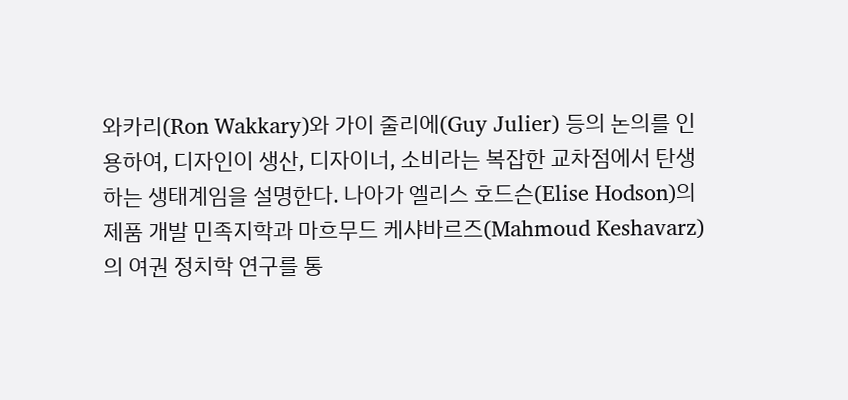와카리(Ron Wakkary)와 가이 줄리에(Guy Julier) 등의 논의를 인용하여, 디자인이 생산, 디자이너, 소비라는 복잡한 교차점에서 탄생하는 생태계임을 설명한다. 나아가 엘리스 호드슨(Elise Hodson)의 제품 개발 민족지학과 마흐무드 케샤바르즈(Mahmoud Keshavarz)의 여권 정치학 연구를 통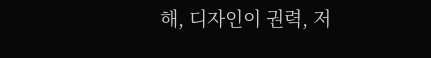해, 디자인이 권력, 저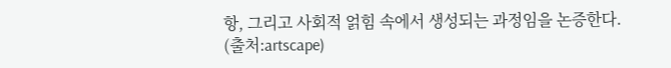항, 그리고 사회적 얽힘 속에서 생성되는 과정임을 논증한다.
(출처:artscape)